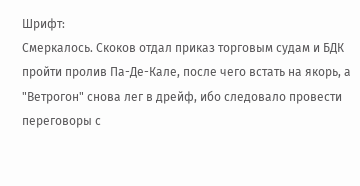Шрифт:
Смеркалось. Скоков отдал приказ торговым судам и БДК пройти пролив Па-Де-Кале, после чего встать на якорь, а "Ветрогон" снова лег в дрейф, ибо следовало провести переговоры с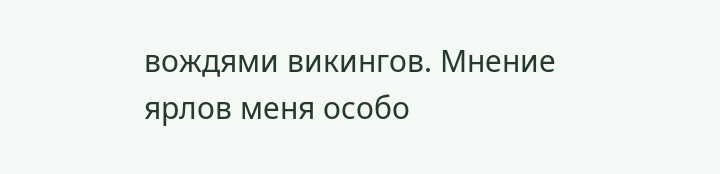вождями викингов. Мнение ярлов меня особо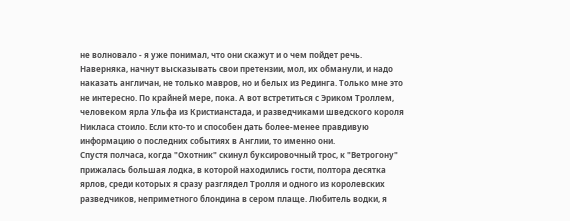не волновало - я уже понимал, что они скажут и о чем пойдет речь. Наверняка, начнут высказывать свои претензии, мол, их обманули, и надо наказать англичан, не только мавров, но и белых из Рединга. Только мне это не интересно. По крайней мере, пока. А вот встретиться с Эриком Троллем, человеком ярла Ульфа из Кристианстада, и разведчиками шведского короля Никласа стоило. Если кто-то и способен дать более-менее правдивую информацию о последних событиях в Англии, то именно они.
Спустя полчаса, когда "Охотник" скинул буксировочный трос, к "Ветрогону" прижалась большая лодка, в которой находились гости, полтора десятка ярлов, среди которых я сразу разглядел Тролля и одного из королевских разведчиков, неприметного блондина в сером плаще. Любитель водки, я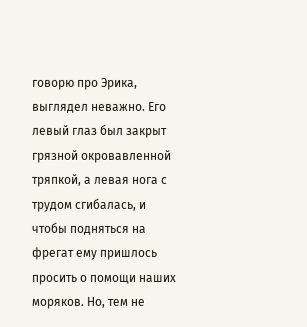говорю про Эрика, выглядел неважно. Его левый глаз был закрыт грязной окровавленной тряпкой, а левая нога с трудом сгибалась, и чтобы подняться на фрегат ему пришлось просить о помощи наших моряков. Но, тем не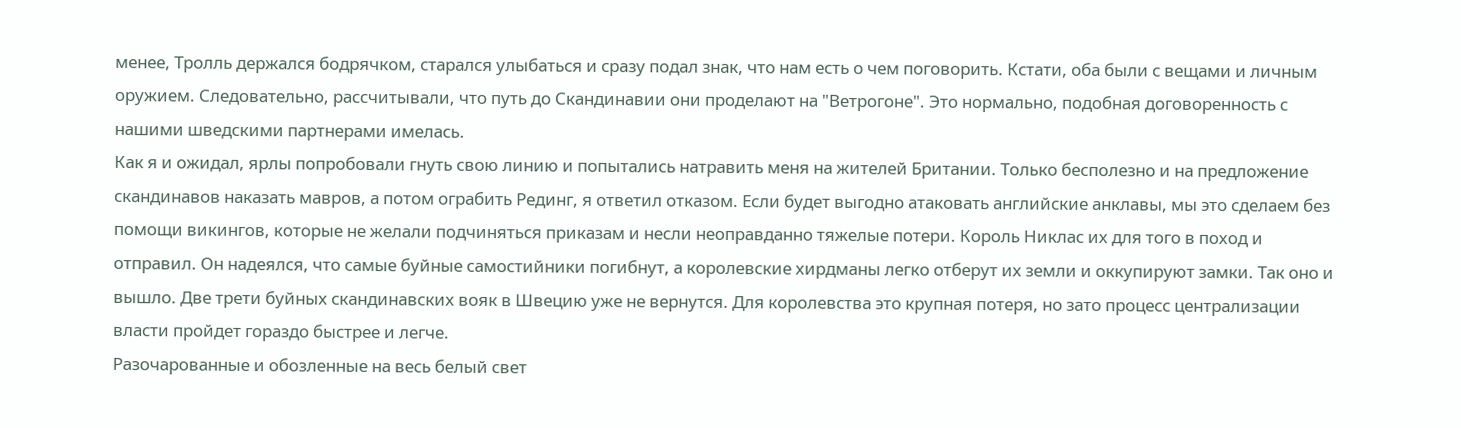менее, Тролль держался бодрячком, старался улыбаться и сразу подал знак, что нам есть о чем поговорить. Кстати, оба были с вещами и личным оружием. Следовательно, рассчитывали, что путь до Скандинавии они проделают на "Ветрогоне". Это нормально, подобная договоренность с нашими шведскими партнерами имелась.
Как я и ожидал, ярлы попробовали гнуть свою линию и попытались натравить меня на жителей Британии. Только бесполезно и на предложение скандинавов наказать мавров, а потом ограбить Рединг, я ответил отказом. Если будет выгодно атаковать английские анклавы, мы это сделаем без помощи викингов, которые не желали подчиняться приказам и несли неоправданно тяжелые потери. Король Никлас их для того в поход и отправил. Он надеялся, что самые буйные самостийники погибнут, а королевские хирдманы легко отберут их земли и оккупируют замки. Так оно и вышло. Две трети буйных скандинавских вояк в Швецию уже не вернутся. Для королевства это крупная потеря, но зато процесс централизации власти пройдет гораздо быстрее и легче.
Разочарованные и обозленные на весь белый свет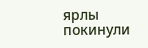ярлы покинули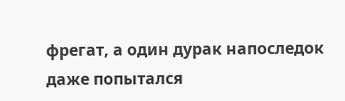фрегат, а один дурак напоследок даже попытался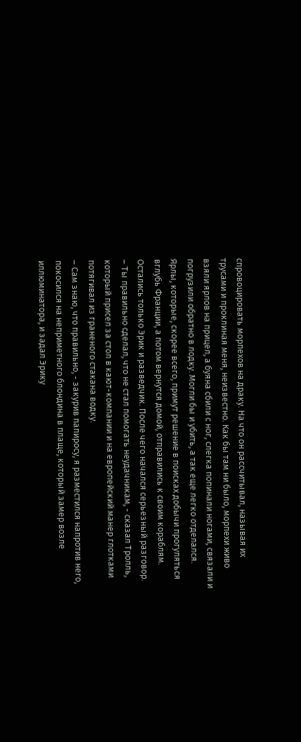спровоцировать морпехов на драку. На что он рассчитывал, называя их трусами и проклиная меня, неизвестно. Как бы там ни было, морпехи живо взяли ярлов на прицел, а буяна сбили с ног, слегка попинали ногами, связали и погрузили обратно в лодку. Могли бы и убить, а так еще легко отделался.
Ярлы, которые, скорее всего, примут решение в поисках добычи прогуляться вглубь Франции, а потом вернутся домой, отправились к своим кораблям. Остались только Эрик и разведчик. После чего начался серьезный разговор.
– Ты правильно сделал, что не стал помогать неудачникам, - сказал Тролль, который присел за стол в кают-компании и на европейский манер глотками потягивал из граненого стакана водку.
– Сам знаю, что правильно, - закурив папиросу, я разместился напротив него, покосился на неприметного блондина в плаще, который замер возле иллюминатора, и задал Эрику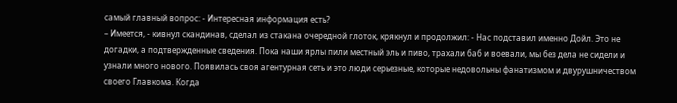самый главный вопрос: - Интересная информация есть?
– Имеется, - кивнул скандинав, сделал из стакана очередной глоток, крякнул и продолжил: - Нас подставил именно Дойл. Это не догадки, а подтвержденные сведения. Пока наши ярлы пили местный эль и пиво, трахали баб и воевали, мы без дела не сидели и узнали много нового. Появилась своя агентурная сеть и это люди серьезные, которые недовольны фанатизмом и двурушничеством своего Главкома. Когда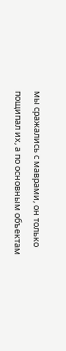мы сражались с маврами, он только пощипал их, а по основным объектам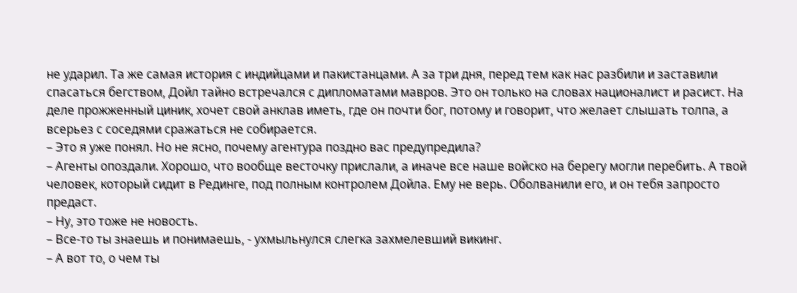не ударил. Та же самая история с индийцами и пакистанцами. А за три дня, перед тем как нас разбили и заставили спасаться бегством, Дойл тайно встречался с дипломатами мавров. Это он только на словах националист и расист. На деле прожженный циник, хочет свой анклав иметь, где он почти бог, потому и говорит, что желает слышать толпа, а всерьез с соседями сражаться не собирается.
– Это я уже понял. Но не ясно, почему агентура поздно вас предупредила?
– Агенты опоздали. Хорошо, что вообще весточку прислали, а иначе все наше войско на берегу могли перебить. А твой человек, который сидит в Рединге, под полным контролем Дойла. Ему не верь. Оболванили его, и он тебя запросто предаст.
– Ну, это тоже не новость.
– Все-то ты знаешь и понимаешь, - ухмыльнулся слегка захмелевший викинг.
– А вот то, о чем ты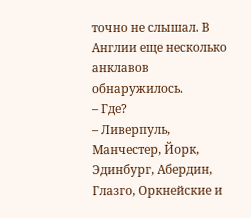точно не слышал. В Англии еще несколько анклавов обнаружилось.
– Где?
– Ливерпуль, Манчестер, Йорк, Эдинбург, Абердин, Глазго, Оркнейские и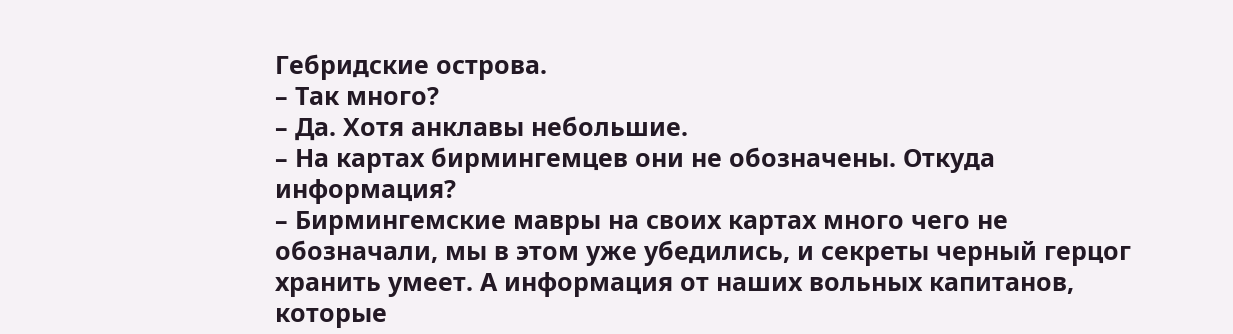Гебридские острова.
– Так много?
– Да. Хотя анклавы небольшие.
– На картах бирмингемцев они не обозначены. Откуда информация?
– Бирмингемские мавры на своих картах много чего не обозначали, мы в этом уже убедились, и секреты черный герцог хранить умеет. А информация от наших вольных капитанов, которые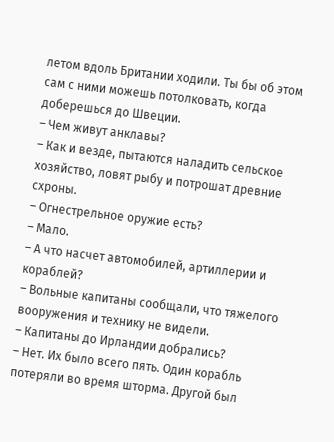летом вдоль Британии ходили. Ты бы об этом сам с ними можешь потолковать, когда доберешься до Швеции.
– Чем живут анклавы?
– Как и везде, пытаются наладить сельское хозяйство, ловят рыбу и потрошат древние схроны.
– Огнестрельное оружие есть?
– Мало.
– А что насчет автомобилей, артиллерии и кораблей?
– Вольные капитаны сообщали, что тяжелого вооружения и технику не видели.
– Капитаны до Ирландии добрались?
– Нет. Их было всего пять. Один корабль потеряли во время шторма. Другой был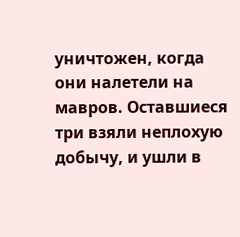уничтожен, когда они налетели на мавров. Оставшиеся три взяли неплохую добычу, и ушли в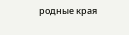родные края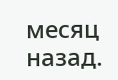месяц назад.